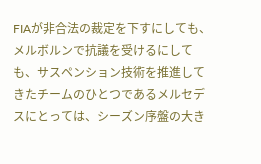FIAが非合法の裁定を下すにしても、メルボルンで抗議を受けるにしても、サスペンション技術を推進してきたチームのひとつであるメルセデスにとっては、シーズン序盤の大き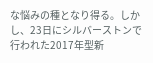な悩みの種となり得る。しかし、23日にシルバーストンで行われた2017年型新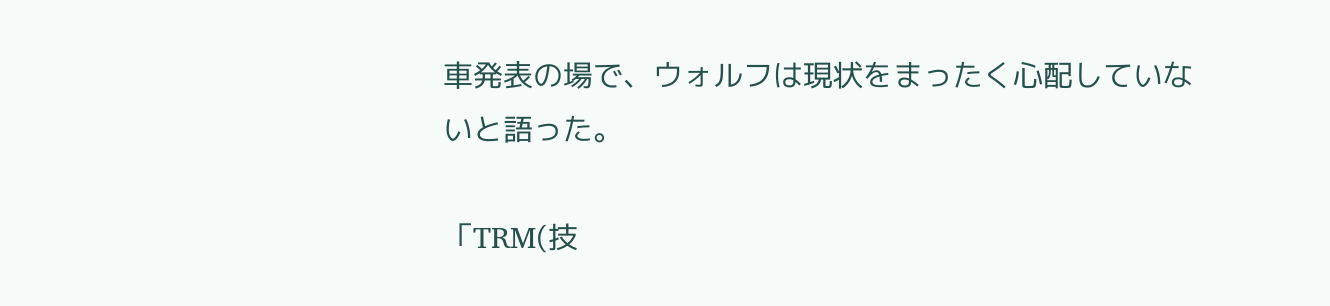車発表の場で、ウォルフは現状をまったく心配していないと語った。

「TRM(技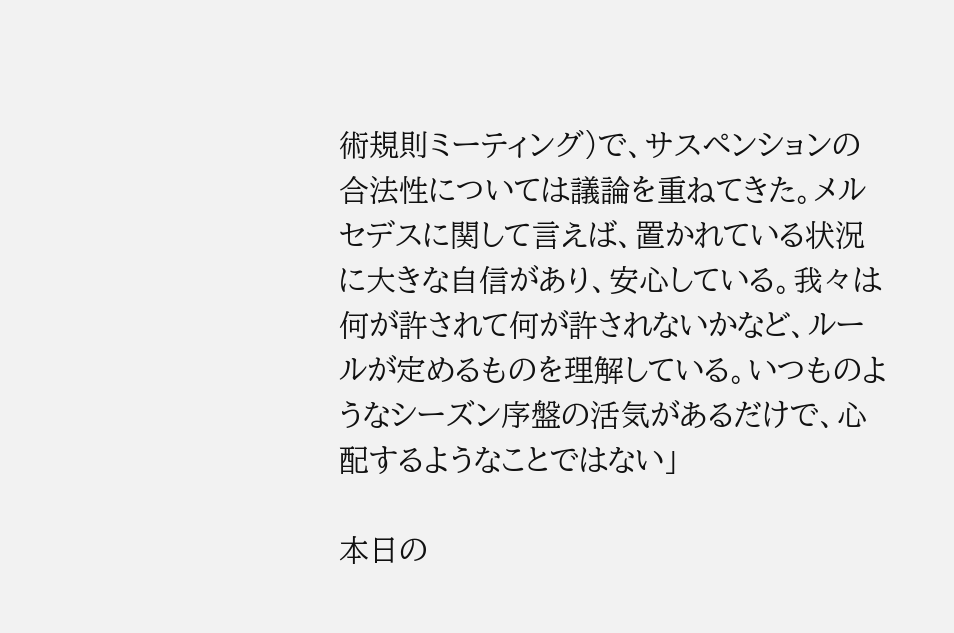術規則ミーティング)で、サスペンションの合法性については議論を重ねてきた。メルセデスに関して言えば、置かれている状況に大きな自信があり、安心している。我々は何が許されて何が許されないかなど、ルールが定めるものを理解している。いつものようなシーズン序盤の活気があるだけで、心配するようなことではない」

本日の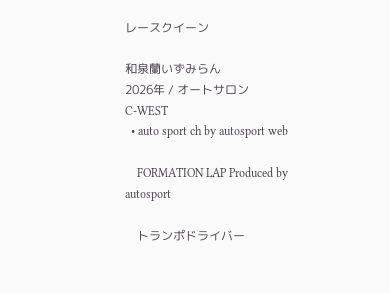レースクイーン

和泉蘭いずみらん
2026年 / オートサロン
C-WEST
  • auto sport ch by autosport web

    FORMATION LAP Produced by autosport

    トランポドライバー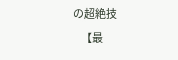の超絶技
    【最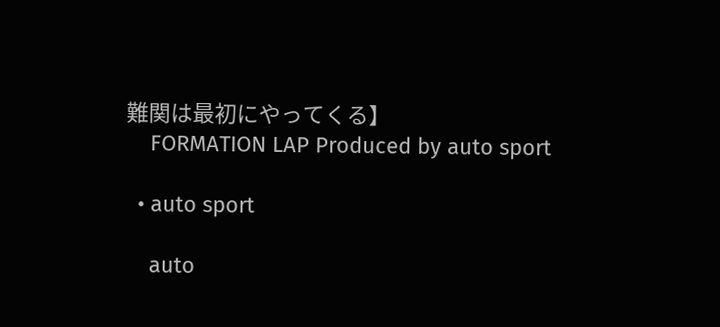難関は最初にやってくる】
    FORMATION LAP Produced by auto sport

  • auto sport

    auto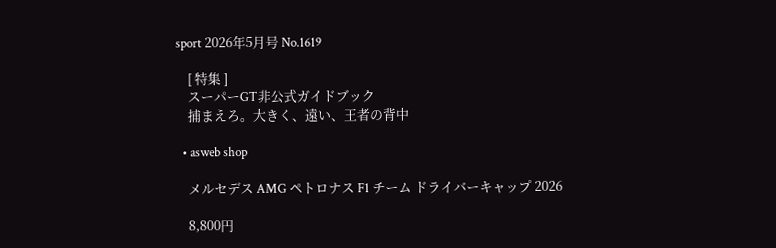sport 2026年5月号 No.1619

    [ 特集 ]
    スーパーGT非公式ガイドブック
    捕まえろ。大きく、遠い、王者の背中

  • asweb shop

    メルセデス AMG ペトロナス F1 チーム ドライバーキャップ 2026

    8,800円